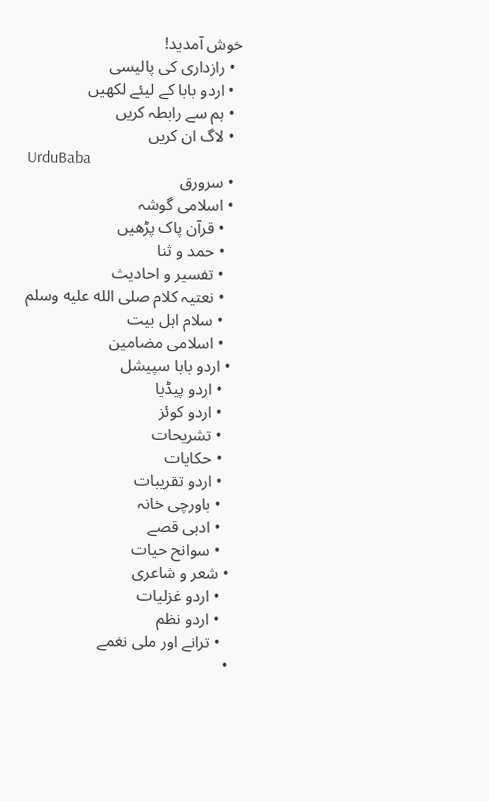خوش آمدید!
  • رازداری کی پالیسی
  • اردو بابا کے لیئے لکھیں
  • ہم سے رابطہ کریں
  • لاگ ان کریں
UrduBaba
  • سرورق
  • اسلامی گوشہ
    • قرآن پاک پڑھیں
    • حمد و ثنا
    • تفسیر و احادیث
    • نعتیہ کلام صلى الله عليه وسلم
    • سلام اہل بیت
    • اسلامی مضامین
  • اردو بابا سپیشل
    • اردو پیڈیا
    • اردو کوئز
    • تشریحات
    • حکایات
    • اردو تقریبات
    • باورچی خانہ
    • ادبی قصے
    • سوانح حیات
  • شعر و شاعری
    • اردو غزلیات
    • اردو نظم
    • ترانے اور ملی نغمے
  •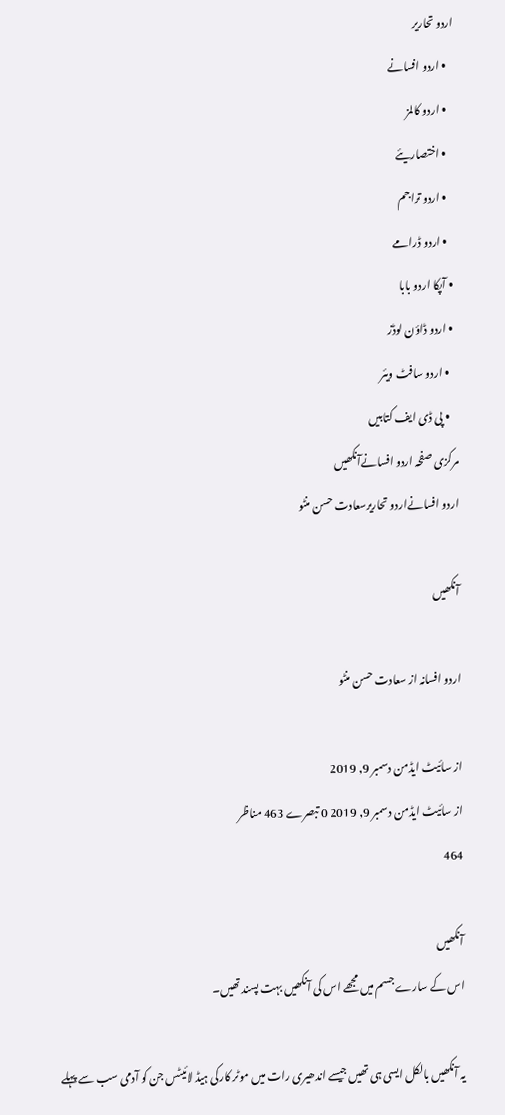اردو تحاریر
    • اردو افسانے
    • اردو کالمز
    • اختصاریئے
    • اردو تراجم
    • اردو ڈرامے
  • آپکا اردو بابا
  • اردو ڈاؤن لوڈز
    • اردو سافٹ ویئر
    • پی ڈی ایف کتابیں
مرکزی صفحہ اردو افسانےآنکھیں
اردو افسانےاردو تحاریرسعادت حسن منٹو

آنکھیں

اردو افسانہ از سعادت حسن منٹو

از سائیٹ ایڈمن دسمبر 9, 2019
از سائیٹ ایڈمن دسمبر 9, 2019 0 تبصرے 463 مناظر
464

آنکھیں
اس کے سارے جسم میں مجھے اس کی آنکھیں بہت پسند تھیں۔

یہ آنکھیں بالکل ایسی ہی تھیں جیسے اندھیری رات میں موٹر کارکی ہیڈ لائیٹس جن کو آدمی سب سے پہلے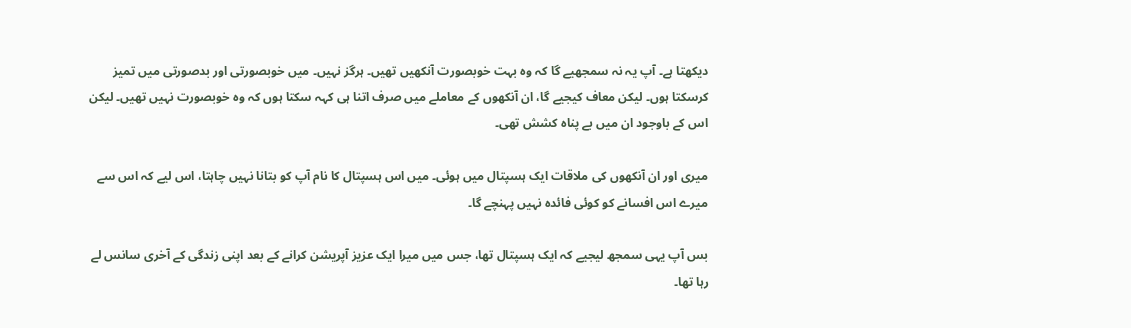دیکھتا ہے۔ آپ یہ نہ سمجھیے گا کہ وہ بہت خوبصورت آنکھیں تھیں۔ ہرگز نہیں۔ میں خوبصورتی اور بدصورتی میں تمیز کرسکتا ہوں۔ لیکن معاف کیجیے گا، ان آنکھوں کے معاملے میں صرف اتنا ہی کہہ سکتا ہوں کہ وہ خوبصورت نہیں تھیں۔ لیکن اس کے باوجود ان میں بے پناہ کشش تھی۔

میری اور ان آنکھوں کی ملاقات ایک ہسپتال میں ہوئی۔ میں اس ہسپتال کا نام آپ کو بتانا نہیں چاہتا، اس لیے کہ اس سے میرے اس افسانے کو کوئی فائدہ نہیں پہنچے گا۔

بس آپ یہی سمجھ لیجیے کہ ایک ہسپتال تھا، جس میں میرا ایک عزیز آپریشن کرانے کے بعد اپنی زندگی کے آخری سانس لے رہا تھا۔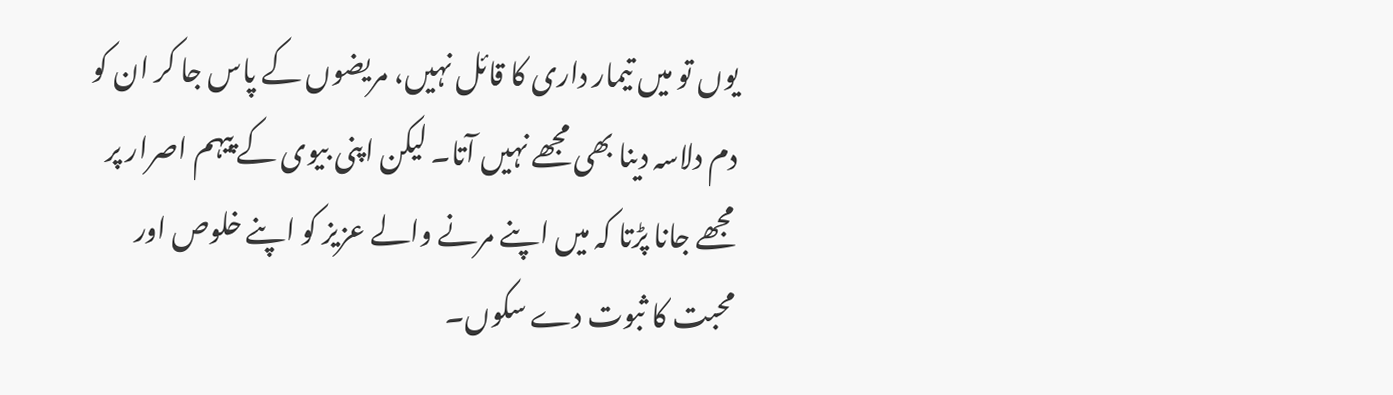یوں تو میں تیمار داری کا قائل نہیں، مریضوں کے پاس جا کر ان کو دم دلاسہ دینا بھی مجھے نہیں آتا۔ لیکن اپنی بیوی کے پیہم اصرار پر مجھے جانا پڑتا کہ میں اپنے مرنے والے عزیز کو اپنے خلوص اور محبت کا ثبوت دے سکوں۔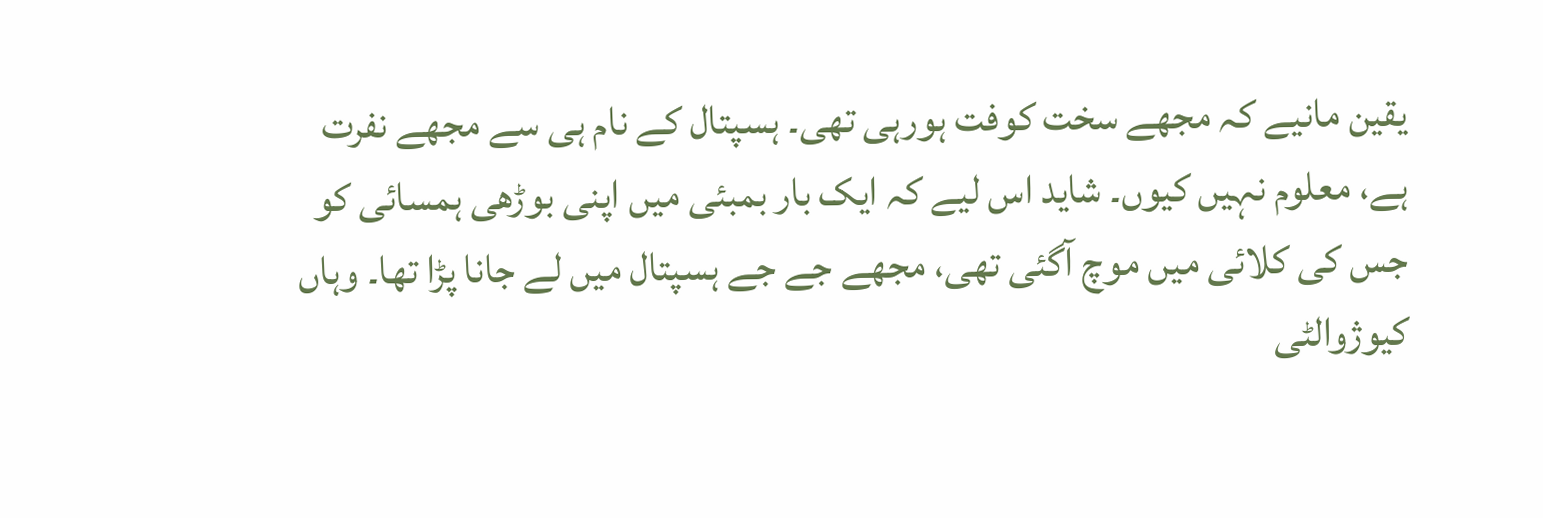یقین مانیے کہ مجھے سخت کوفت ہورہی تھی۔ ہسپتال کے نام ہی سے مجھے نفرت ہے، معلوم نہیں کیوں۔ شاید اس لیے کہ ایک بار بمبئی میں اپنی بوڑھی ہمسائی کو جس کی کلائی میں موچ آگئی تھی، مجھے جے جے ہسپتال میں لے جانا پڑا تھا۔ وہاں کیوژوالٹی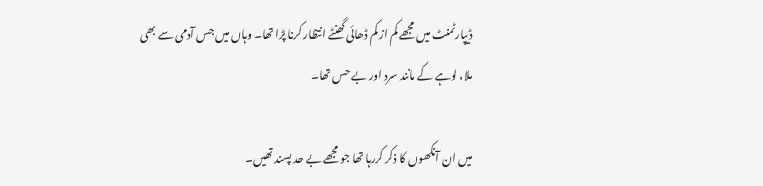ڈیپارٹمنٹ میں مجھے کم از کم ڈھائی گھنٹے انتظار کرنا پڑا تھا۔ وہاں میں جس آدمی سے بھی ملا، لوہے کے مانند سرد اور بے حس تھا۔

میں ان آنکھوں کا ذکر کررہا تھا جو مجھے بے حد پسند تھیں۔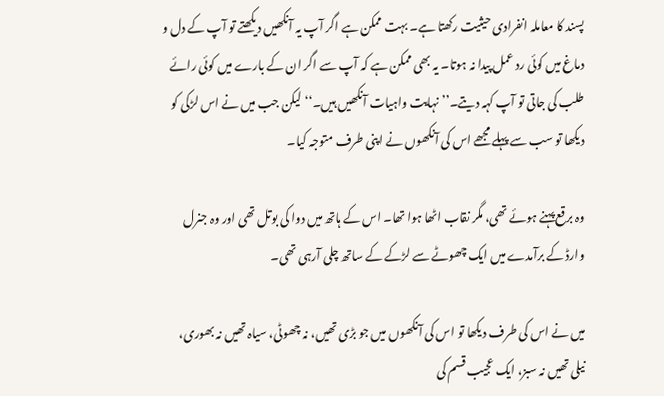پسند کا معاملہ انفرادی حیثیت رکھتا ہے۔ بہت ممکن ہے اگر آپ یہ آنکھیں دیکھتے تو آپ کے دل و دماغ میں کوئی رد عمل پیدا نہ ہوتا۔ یہ بھی ممکن ہے کہ آپ سے اگر ان کے بارے میں کوئی رائے طلب کی جاتی تو آپ کہہ دیتے۔’’ نہایت واہیات آنکھیں ہیں۔‘‘ لیکن جب میں نے اس لڑکی کو دیکھا تو سب سے پہلے مجھے اس کی آنکھوں نے اپنی طرف متوجہ کیا۔

وہ برقع پہنے ہوئے تھی، مگر نقاب اٹھا ہوا تھا۔ اس کے ہاتھ میں دوا کی بوتل تھی اور وہ جنرل وارڈ کے برآمدے میں ایک چھوٹے سے لڑکے کے ساتھ چلی آرہی تھی۔

میں نے اس کی طرف دیکھا تو اس کی آنکھوں میں جو بڑی تھیں، نہ چھوٹی، سیاہ تھیں نہ بھوری، نیلی تھیں نہ سبز، ایک عجیب قسم کی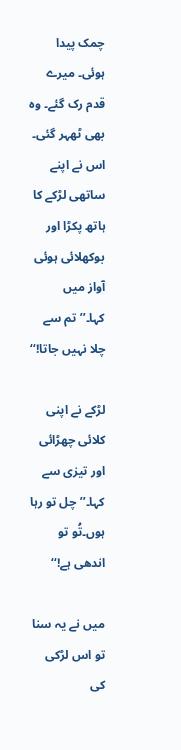چمک پیدا ہوئی۔ میرے قدم رک گئے۔ وہ بھی ٹھہر گئی۔ اس نے اپنے ساتھی لڑکے کا ہاتھ پکڑا اور بوکھلائی ہوئی آواز میں کہا۔’’تم سے چلا نہیں جاتا!‘‘

لڑکے نے اپنی کلائی چھڑائی اور تیزی سے کہا۔’’ چل تو رہا ہوں۔تُو تو اندھی ہے!‘‘

میں نے یہ سنا تو اس لڑکی کی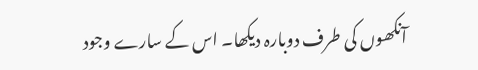آنکھوں کی طرف دوبارہ دیکھا۔ اس کے سارے وجود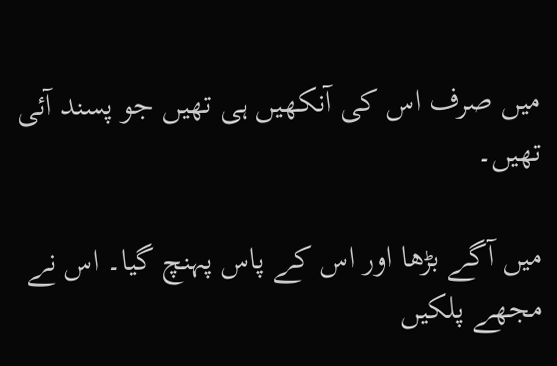میں صرف اس کی آنکھیں ہی تھیں جو پسند آئی تھیں۔

میں آگے بڑھا اور اس کے پاس پہنچ گیا۔ اس نے مجھے پلکیں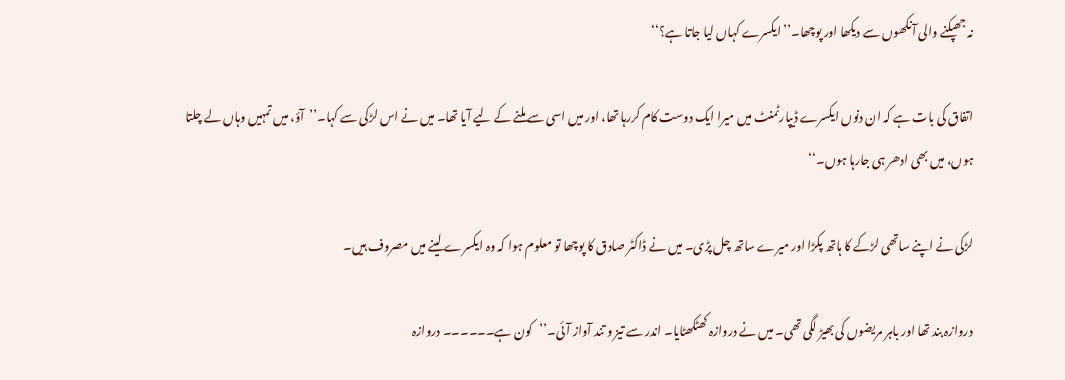نہ جھپکنے والی آنکھوں سے دیکھا اور پوچھا۔’’ایکسرے کہاں لیا جاتا ہے؟‘‘

اتفاق کی بات ہے کہ ان دنوں ایکسرے ڈیپارٹمنٹ میں میرا ایک دوست کام کررہا تھا، اور میں اسی سے ملنے کے لیے آیا تھا۔ میں نے اس لڑکی سے کہا۔’’آؤ، میں تمہیں وہاں لے چلتا ہوں، میں بھی ادھر ہی جارہا ہوں۔‘‘

لڑکی نے اپنے ساتھی لڑکے کا ہاتھ پکڑا اور میرے ساتھ چل پڑی۔ میں نے ڈاکٹر صادق کا پوچھا تو معلوم ہوا کہ وہ ایکسرے لینے میں مصروف ہیں۔

دروازہ بند تھا اور باہر مریضوں کی بھیڑ لگی تھی۔ میں نے دروازہ کھٹکھٹایا۔ اندر سے تیز و تند آواز آئی۔’’کون ہے۔۔۔۔۔۔ دروازہ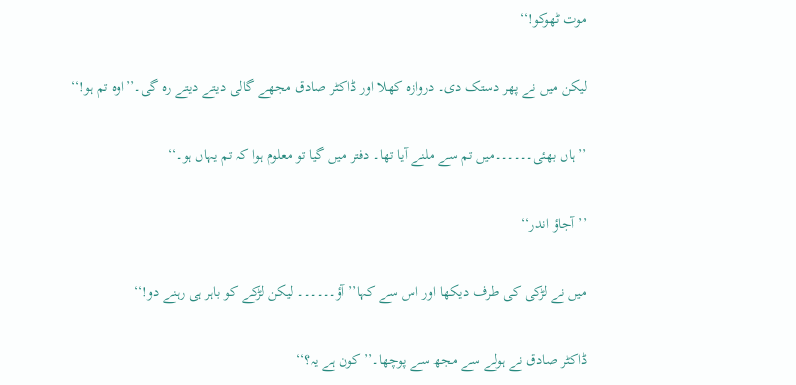موت ٹھوکو!‘‘

لیکن میں نے پھر دستک دی۔ دروازہ کھلا اور ڈاکٹر صادق مجھے گالی دیتے دیتے رہ گی۔’’اوہ تم ہو!‘‘

’’ہاں بھئی۔۔۔۔۔۔میں تم سے ملنے آیا تھا۔ دفتر میں گیا تو معلوم ہوا کہ تم یہاں ہو۔‘‘

’’آجاؤ اندر‘‘

میں نے لڑکی کی طرف دیکھا اور اس سے کہا’’آؤ۔۔۔۔۔۔ لیکن لڑکے کو باہر ہی رہنے دو!‘‘

ڈاکٹر صادق نے ہولے سے مجھ سے پوچھا۔’’ کون ہے یہ؟‘‘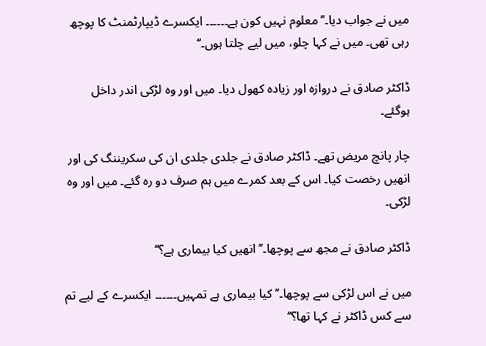میں نے جواب دیا۔’’معلوم نہیں کون ہے۔۔۔۔۔۔ ایکسرے ڈیپارٹمنٹ کا پوچھ رہی تھی۔ میں نے کہا چلو، میں لیے چلتا ہوں۔‘‘

ڈاکٹر صادق نے دروازہ اور زیادہ کھول دیا۔ میں اور وہ لڑکی اندر داخل ہوگئے۔

چار پانچ مریض تھے۔ ڈاکٹر صادق نے جلدی جلدی ان کی سکریننگ کی اور انھیں رخصت کیا۔ اس کے بعد کمرے میں ہم صرف دو رہ گئے۔ میں اور وہ لڑکی۔

ڈاکٹر صادق نے مجھ سے پوچھا۔’’انھیں کیا بیماری ہے؟‘‘

میں نے اس لڑکی سے پوچھا۔’’کیا بیماری ہے تمہیں۔۔۔۔۔۔ ایکسرے کے لیے تم سے کس ڈاکٹر نے کہا تھا؟‘‘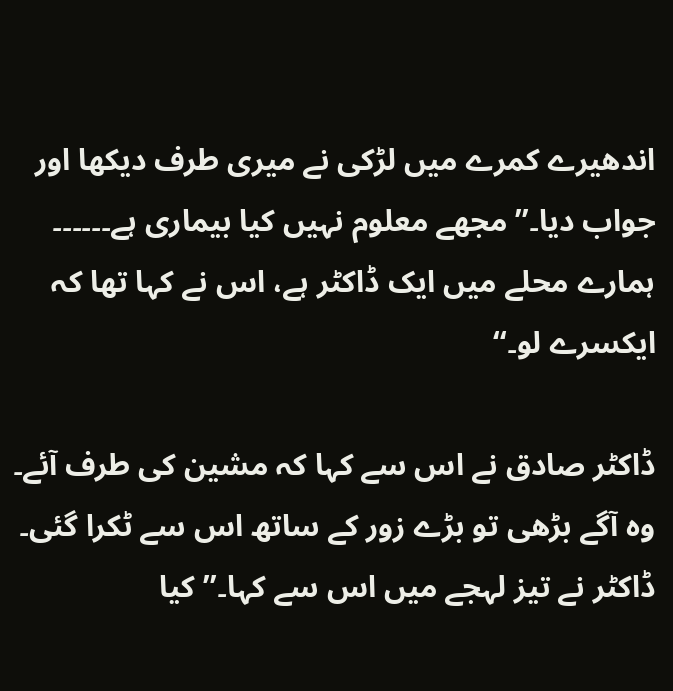اندھیرے کمرے میں لڑکی نے میری طرف دیکھا اور جواب دیا۔’’ مجھے معلوم نہیں کیا بیماری ہے۔۔۔۔۔۔ ہمارے محلے میں ایک ڈاکٹر ہے، اس نے کہا تھا کہ ایکسرے لو۔‘‘

ڈاکٹر صادق نے اس سے کہا کہ مشین کی طرف آئے۔ وہ آگے بڑھی تو بڑے زور کے ساتھ اس سے ٹکرا گئی۔ ڈاکٹر نے تیز لہجے میں اس سے کہا۔’’کیا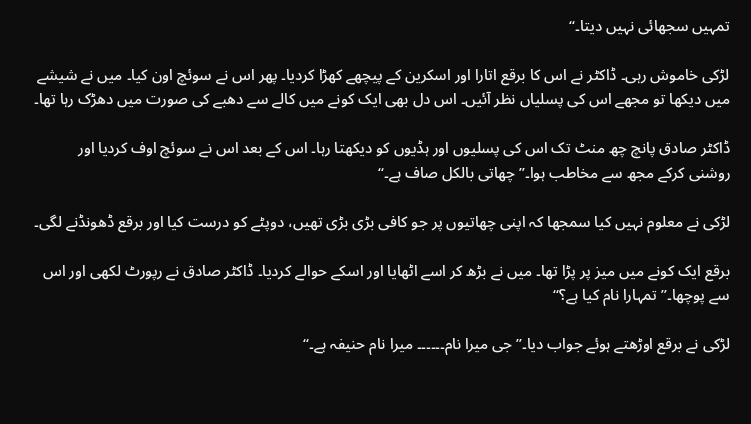تمہیں سجھائی نہیں دیتا۔‘‘

لڑکی خاموش رہی۔ ڈاکٹر نے اس کا برقع اتارا اور اسکرین کے پیچھے کھڑا کردیا۔ پھر اس نے سوئچ اون کیا۔ میں نے شیشے میں دیکھا تو مجھے اس کی پسلیاں نظر آئیں۔ اس دل بھی ایک کونے میں کالے سے دھبے کی صورت میں دھڑک رہا تھا۔

ڈاکٹر صادق پانچ چھ منٹ تک اس کی پسلیوں اور ہڈیوں کو دیکھتا رہا۔ اس کے بعد اس نے سوئچ اوف کردیا اور روشنی کرکے مجھ سے مخاطب ہوا۔’’ چھاتی بالکل صاف ہے۔‘‘

لڑکی نے معلوم نہیں کیا سمجھا کہ اپنی چھاتیوں پر جو کافی بڑی بڑی تھیں، دوپٹے کو درست کیا اور برقع ڈھونڈنے لگی۔

برقع ایک کونے میں میز پر پڑا تھا۔ میں نے بڑھ کر اسے اٹھایا اور اسکے حوالے کردیا۔ ڈاکٹر صادق نے رپورٹ لکھی اور اس سے پوچھا۔’’تمہارا نام کیا ہے؟‘‘

لڑکی نے برقع اوڑھتے ہوئے جواب دیا۔’’جی میرا نام۔۔۔۔۔۔ میرا نام حنیفہ ہے۔‘‘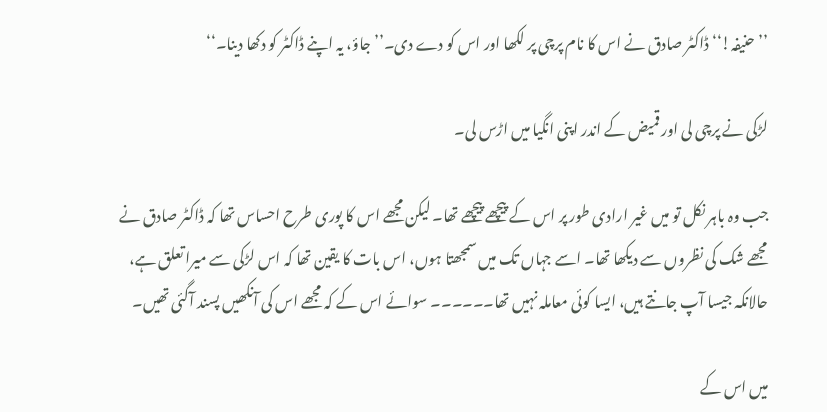’’حنیفہ!‘‘ ڈاکٹر صادق نے اس کا نام پرچی پر لکھا اور اس کو دے دی۔’’جاؤ، یہ اپنے ڈاکٹر کو دکھا دینا۔‘‘

لڑکی نے پرچی لی اور قمیض کے اندر اپنی انگیا میں اڑس لی۔

جب وہ باہر نکل تو میں غیر ارادی طور پر اس کے پیچھے پیچھے تھا۔ لیکن مجھے اس کا پوری طرح احساس تھا کہ ڈاکٹر صادق نے مجھے شک کی نظروں سے دیکھا تھا۔ اسے جہاں تک میں سمجھتا ہوں، اس بات کا یقین تھا کہ اس لڑکی سے میرا تعلق ہے، حالانکہ جیسا آپ جانتے ہیں، ایسا کوئی معاملہ نہیں تھا۔۔۔۔۔۔ سوائے اس کے کہ مجھے اس کی آنکھیں پسند آگئی تھیں۔

میں اس کے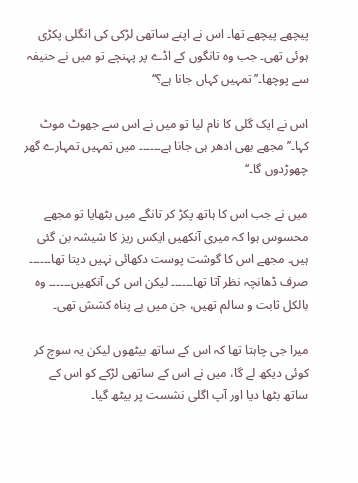پیچھے پیچھے تھا۔ اس نے اپنے ساتھی لڑکی کی انگلی پکڑی ہوئی تھی۔ جب وہ تانگوں کے اڈے پر پہنچے تو میں نے حنیفہ سے پوچھا۔’’تمہیں کہاں جانا ہے؟‘‘

اس نے ایک گلی کا نام لیا تو میں نے اس سے جھوٹ موٹ کہا۔’’ مجھے بھی ادھر ہی جانا ہے۔۔۔۔۔۔ میں تمہیں تمہارے گھر چھوڑدوں گا۔‘‘

میں نے جب اس کا ہاتھ پکڑ کر تانگے میں بٹھایا تو مجھے محسوس ہوا کہ میری آنکھیں ایکس ریز کا شیشہ بن گئی ہیں۔ مجھے اس کا گوشت پوست دکھائی نہیں دیتا تھا۔۔۔۔۔۔ صرف ڈھانچہ نظر آتا تھا۔۔۔۔۔۔ لیکن اس کی آنکھیں۔۔۔۔۔۔ وہ بالکل ثابت و سالم تھیں، جن میں بے پناہ کشش تھی۔

میرا جی چاہتا تھا کہ اس کے ساتھ بیٹھوں لیکن یہ سوچ کر کوئی دیکھ لے گا، میں نے اس کے ساتھی لڑکے کو اس کے ساتھ بٹھا دیا اور آپ اگلی نشست پر بیٹھ گیا۔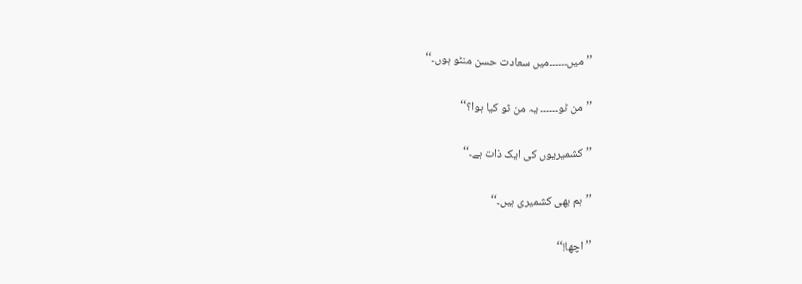’’میں۔۔۔۔۔۔میں سعادت حسن منٹو ہوں۔‘‘

’’من ٹو۔۔۔۔۔۔ یہ من ٹو کیا ہوا؟‘‘

’’ کشمیریوں کی ایک ذات ہے۔‘‘

’’ہم بھی کشمیری ہیں۔‘‘

’’اچھا!‘‘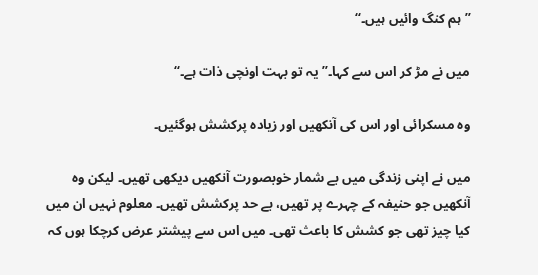’’ ہم کنگ وائیں ہیں۔‘‘

میں نے مڑ کر اس سے کہا۔’’یہ تو بہت اونچی ذات ہے۔‘‘

وہ مسکرائی اور اس کی آنکھیں اور زیادہ پرکشش ہوگئیں۔

میں نے اپنی زندگی میں بے شمار خوبصورت آنکھیں دیکھی تھیں۔ لیکن وہ آنکھیں جو حنیفہ کے چہرے پر تھیں، بے حد پرکشش تھیں۔ معلوم نہیں ان میں کیا چیز تھی جو کشش کا باعث تھی۔ میں اس سے پیشتر عرض کرچکا ہوں کہ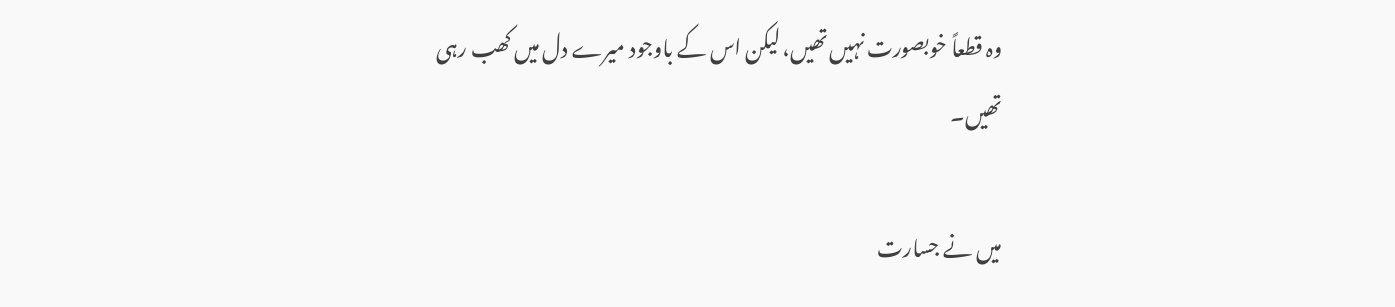وہ قطعاً خوبصورت نہیں تھیں، لیکن اس کے باوجود میرے دل میں کھب رہی تھیں۔

میں نے جسارت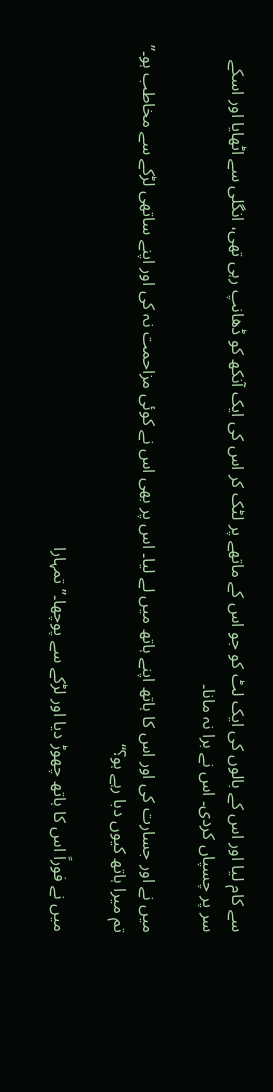سے کام لیا اور اس کے بالوں کی ایک لٹ کو جو اس کے ماتھے پر لٹک کر اس کی ایک آنکھ کو ڈھانپ رہی تھی، انگلی سے اٹھایا اور اسکے سر پر چسپاں کردی۔ اس نے برا نہ مانا۔

میں نے اور جسارت کی اور اس کا ہاتھ اپنے ہاتھ میں لے لیا۔ اس پر بھی اس نے کوئی مزاحمت نہ کی اور اپنے ساتھی لڑکے سے مخاطب ہو۔’’ تم میرا ہاتھ کیوں دبا رہے ہو؟‘‘

میں نے فوراً اس کا ہاتھ چھوڑ دیا اور لڑکے سے پوچھا۔’’ تمہارا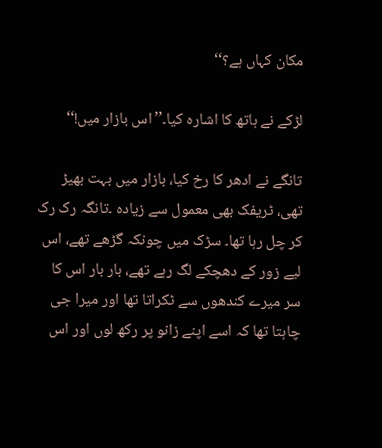مکان کہاں ہے؟‘‘

لڑکے نے ہاتھ کا اشارہ کیا۔’’اس بازار میں!‘‘

تانگے نے ادھر کا رخ کیا، بازار میں بہت بھیڑ تھی، ٹریفک بھی معمول سے زیادہ ۔تانگہ رک رک کر چل رہا تھا۔ سڑک میں چونکہ گڑھے تھے، اس لیے زور کے دھچکے لگ رہے تھے، بار بار اس کا سر میرے کندھوں سے ٹکراتا تھا اور میرا جی چاہتا تھا کہ اسے اپنے زانو پر رکھ لوں اور اس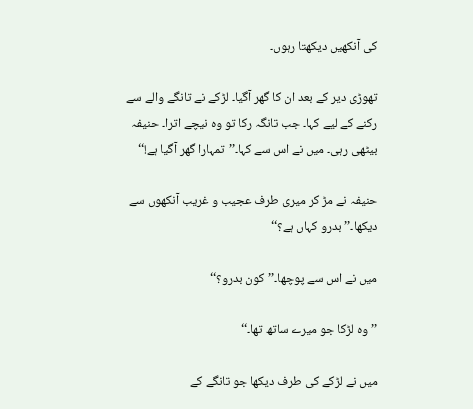کی آنکھیں دیکھتا رہوں۔

تھوڑی دیر کے بعد ان کا گھر آگیا۔ لڑکے نے تانگے والے سے رکنے کے لیے کہا۔ جب تانگہ رکا تو وہ نیچے اترا۔ حنیفہ بیٹھی رہی۔ میں نے اس سے کہا۔’’تمہارا گھر آگیا ہے!‘‘

حنیفہ نے مڑ کر میری طرف عجیب و غریب آنکھوں سے دیکھا۔’’بدرو کہاں ہے؟‘‘

میں نے اس سے پوچھا۔’’کون بدرو؟‘‘

’’وہ لڑکا جو میرے ساتھ تھا۔‘‘

میں نے لڑکے کی طرف دیکھا جو تانگے کے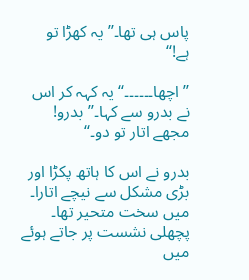پاس ہی تھا۔’’یہ کھڑا تو ہے!‘‘

’’اچھا۔۔۔۔۔۔‘‘ یہ کہہ کر اس نے بدرو سے کہا۔’’بدرو! مجھے اتار تو دو۔‘‘

بدرو نے اس کا ہاتھ پکڑا اور بڑی مشکل سے نیچے اتارا۔ میں سخت متحیر تھا۔ پچھلی نشست پر جاتے ہوئے میں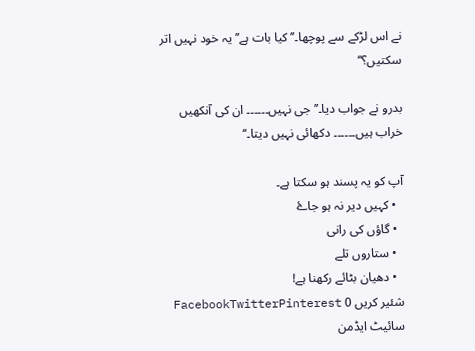نے اس لڑکے سے پوچھا۔’’کیا بات ہے’’ یہ خود نہیں اتر سکتیں؟‘‘

بدرو نے جواب دیا۔’’ جی نہیں۔۔۔۔۔۔ ان کی آنکھیں خراب ہیں۔۔۔۔۔۔ دکھائی نہیں دیتا۔‘‘

آپ کو یہ پسند ہو سکتا ہے۔
  • کہیں دیر نہ ہو جاۓ
  • گاؤں کی رانی
  • ستاروں تلے
  • دھیان بٹائے رکھنا ہے!
شئیر کریں 0 FacebookTwitterPinterest
سائیٹ ایڈمن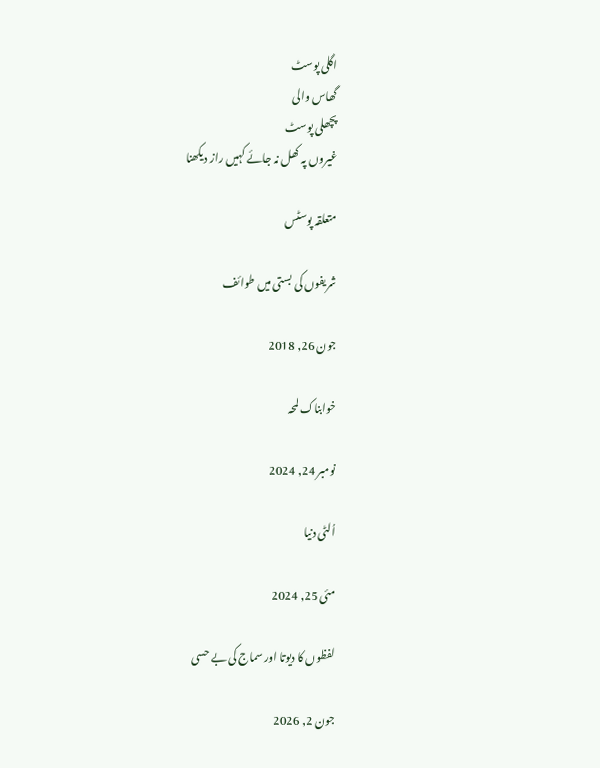اگلی پوسٹ
گھاس والی
پچھلی پوسٹ
غیروں پہ کھل نہ جائے کہیں راز دیکھنا

متعلقہ پوسٹس

شریفوں کی بستی میں طوائف

جون 26, 2018

خوابناک لمحہ

نومبر 24, 2024

اُلٹی دنیا

مئی 25, 2024

لفظوں کا دیوتا اور سماج کی بے حسی

جون 2, 2026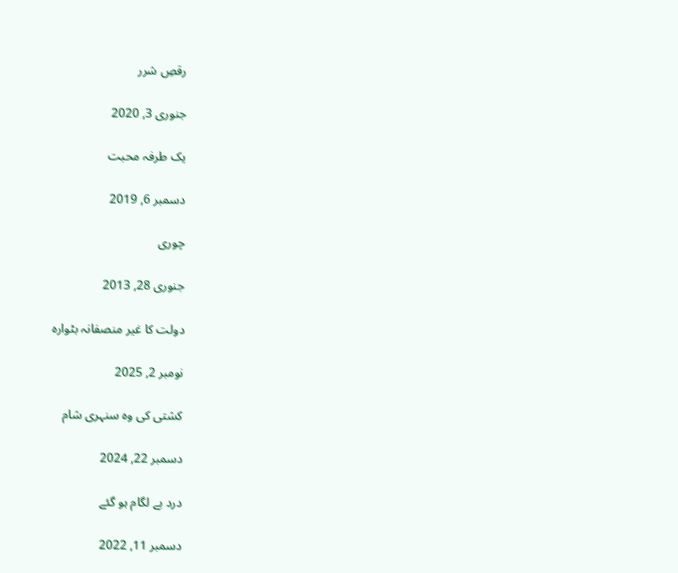رقصِ شرر

جنوری 3, 2020

یک طرفہ محبت

دسمبر 6, 2019

چوری

جنوری 28, 2013

دولت کا غیر منصفانہ بٹوارہ

نومبر 2, 2025

کشتی کی وہ سنہری شام

دسمبر 22, 2024

درد بے لگام ہو گئے

دسمبر 11, 2022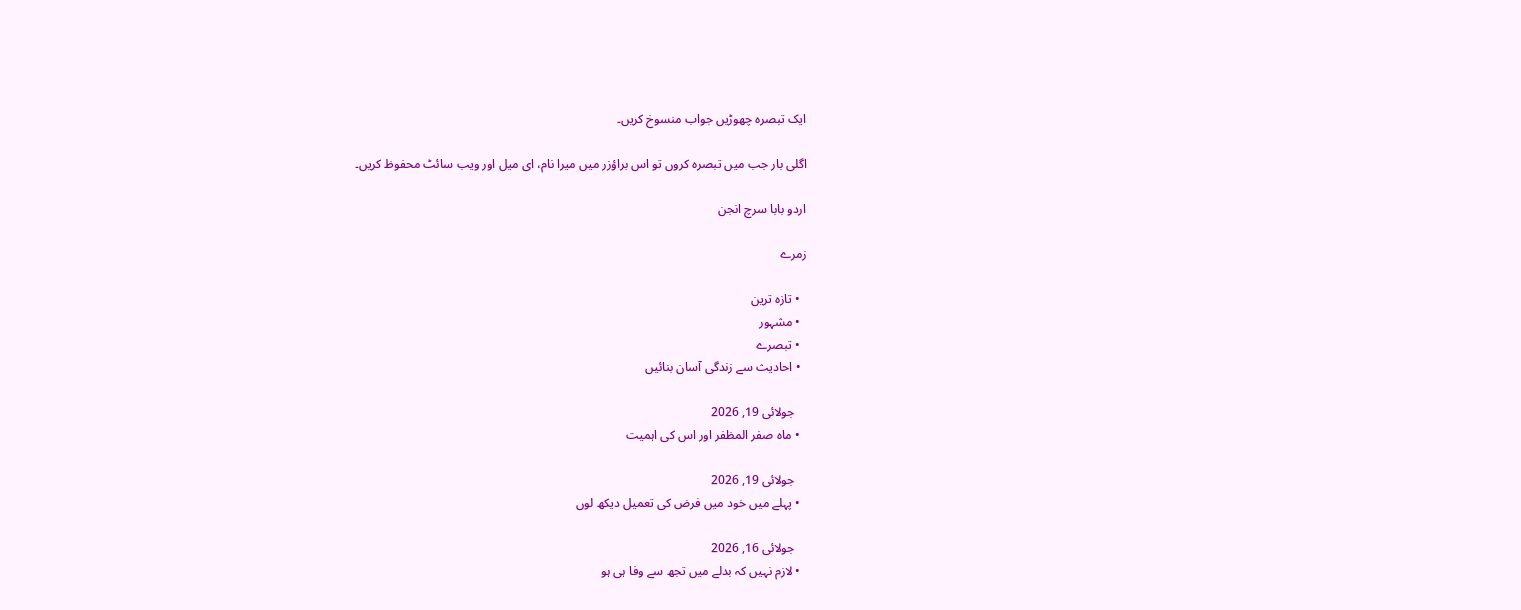ایک تبصرہ چھوڑیں جواب منسوخ کریں۔

اگلی بار جب میں تبصرہ کروں تو اس براؤزر میں میرا نام، ای میل اور ویب سائٹ محفوظ کریں۔

اردو بابا سرچ انجن

زمرے

  • تازہ ترین
  • مشہور
  • تبصرے
  • احادیث سے زندگی آسان بنائیں

    جولائی 19, 2026
  • ماہ صفر المظفر اور اس کی اہمیت

    جولائی 19, 2026
  • پہلے میں خود میں فرض کی تعمیل دیکھ لوں

    جولائی 16, 2026
  • لازم نہیں کہ بدلے میں تجھ سے وفا ہی ہو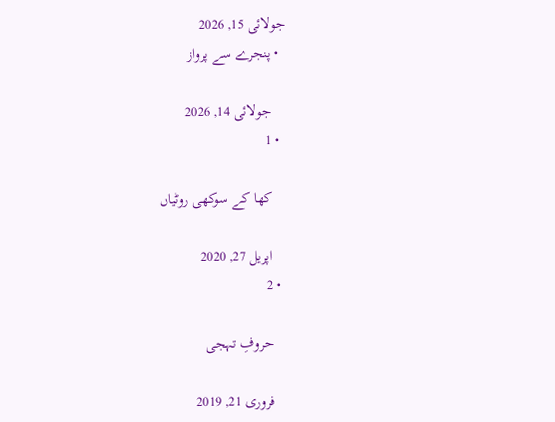جولائی 15, 2026
  • پنجرے سے پرواز

    جولائی 14, 2026
  • 1

    کھا کے سوکھی روٹیاں

    اپریل 27, 2020
  • 2

    حروفِ تہجی

    فروری 21, 2019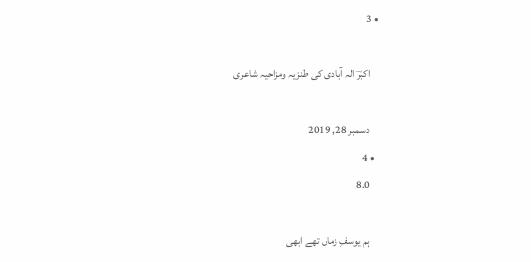• 3

    اکبرؔ الہ آبادی کی طنزیہ ومزاحیہ شاعری

    دسمبر 28, 2019
  • 4
    8.0

    ہم یوسفِ زماں تھے ابھی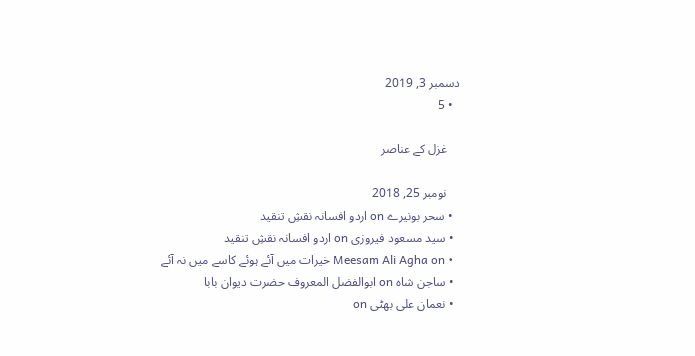دسمبر 3, 2019
  • 5

    غزل کے عناصر

    نومبر 25, 2018
  • سحر بونیرے on اردو افسانہ نقشِ تنقید
  • سید مسعود فیروزی on اردو افسانہ نقشِ تنقید
  • Meesam Ali Agha on خیرات میں آئے ہوئے کاسے میں نہ آئے
  • ساجن شاہ on ابوالفضل المعروف حضرت دیوان بابا
  • نعمان علی بھٹی on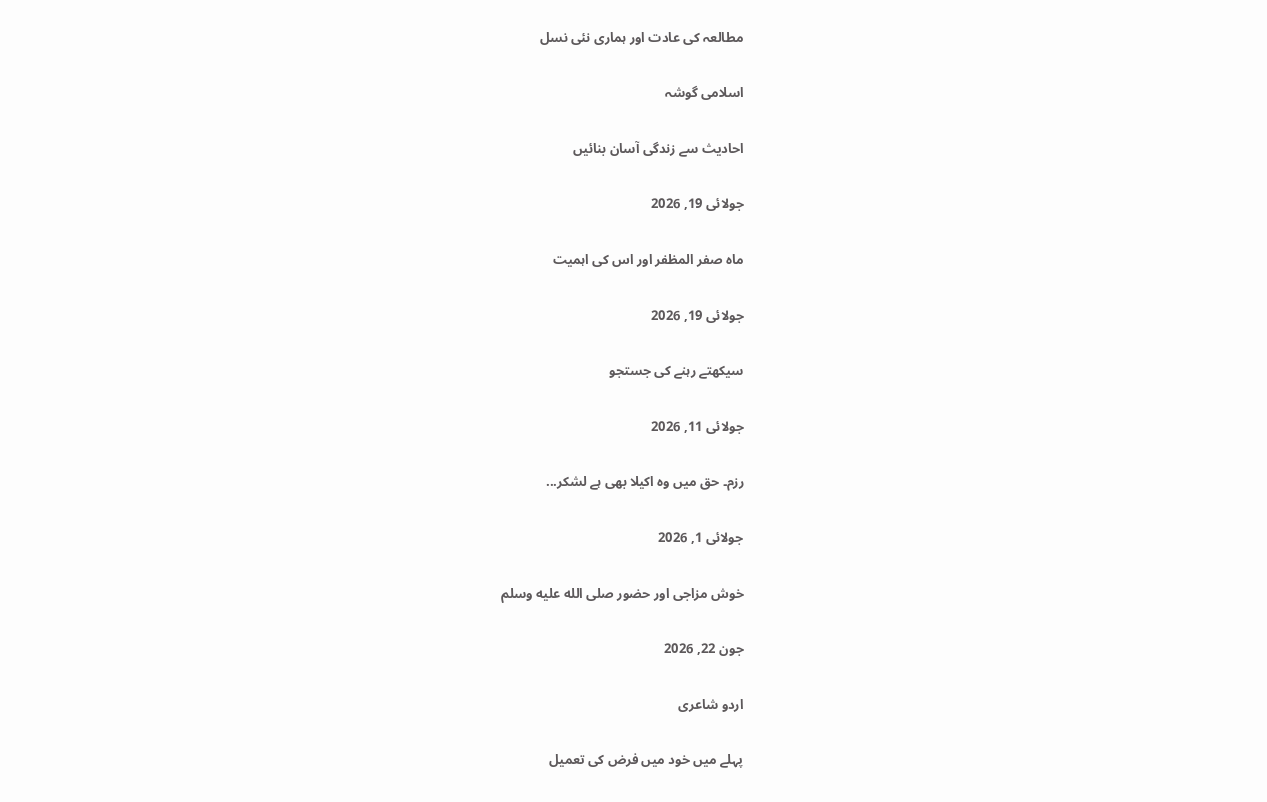مطالعہ کی عادت اور ہماری نئی نسل

اسلامی گوشہ

احادیث سے زندگی آسان بنائیں

جولائی 19, 2026

ماہ صفر المظفر اور اس کی اہمیت

جولائی 19, 2026

سیکھتے رہنے کی جستجو

جولائی 11, 2026

رزم۔ حق میں وہ اکیلا بھی ہے لشکر...

جولائی 1, 2026

خوش مزاجی اور حضور صلى الله عليه وسلم

جون 22, 2026

اردو شاعری

پہلے میں خود میں فرض کی تعمیل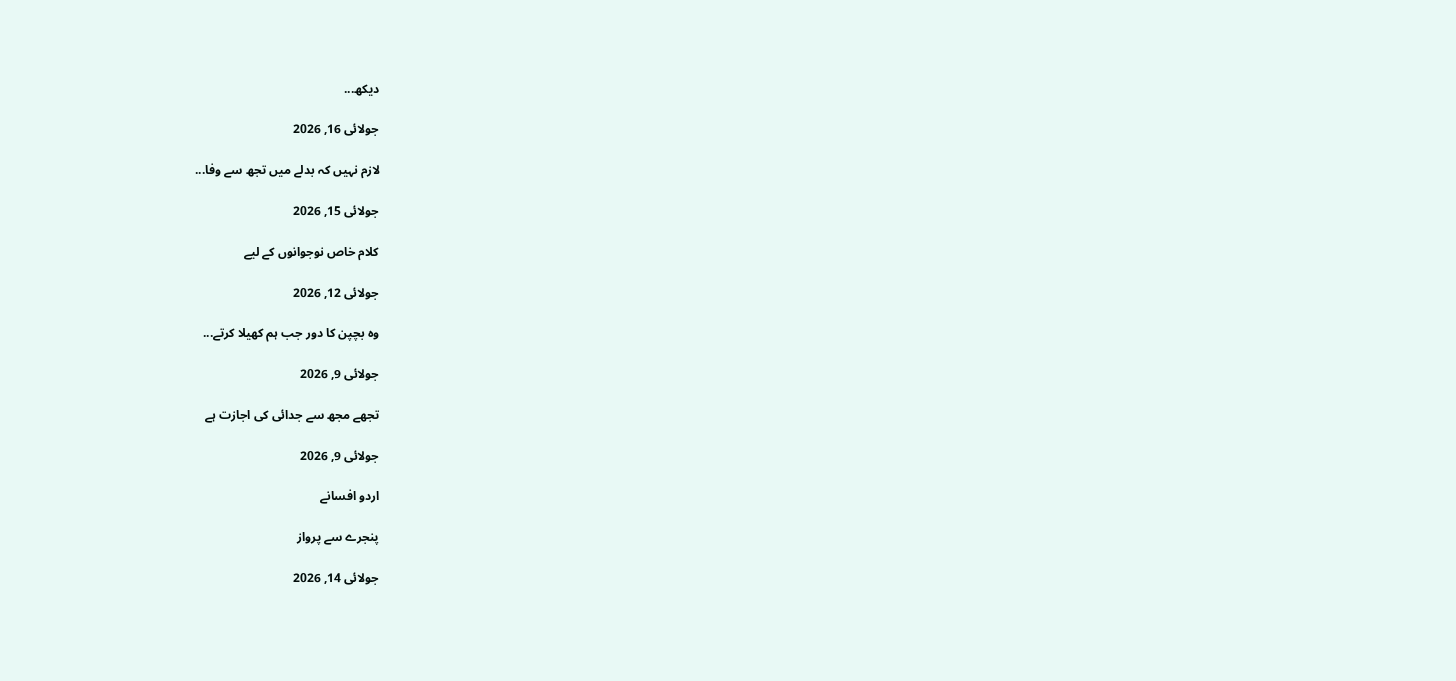دیکھ...

جولائی 16, 2026

لازم نہیں کہ بدلے میں تجھ سے وفا...

جولائی 15, 2026

کلام خاص نوجوانوں کے لیے

جولائی 12, 2026

وہ بچپن کا دور جب ہم کھیلا کرتے...

جولائی 9, 2026

تجھے مجھ سے جدائی کی اجازت ہے

جولائی 9, 2026

اردو افسانے

پنجرے سے پرواز

جولائی 14, 2026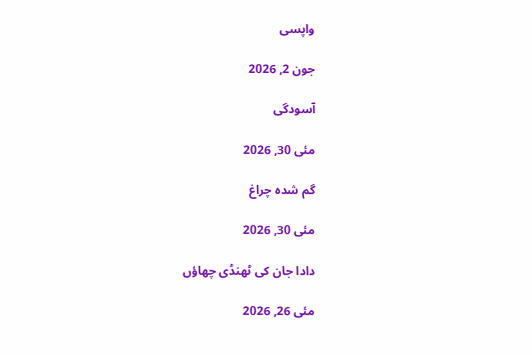واپسی

جون 2, 2026

آسودگی

مئی 30, 2026

گم شدہ چراغ

مئی 30, 2026

دادا جان کی ٹھنڈی چھاؤں

مئی 26, 2026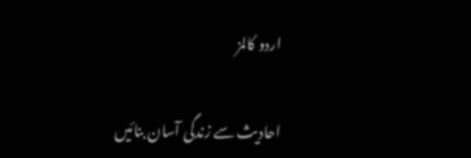اردو کالمز

احادیث سے زندگی آسان بنائیں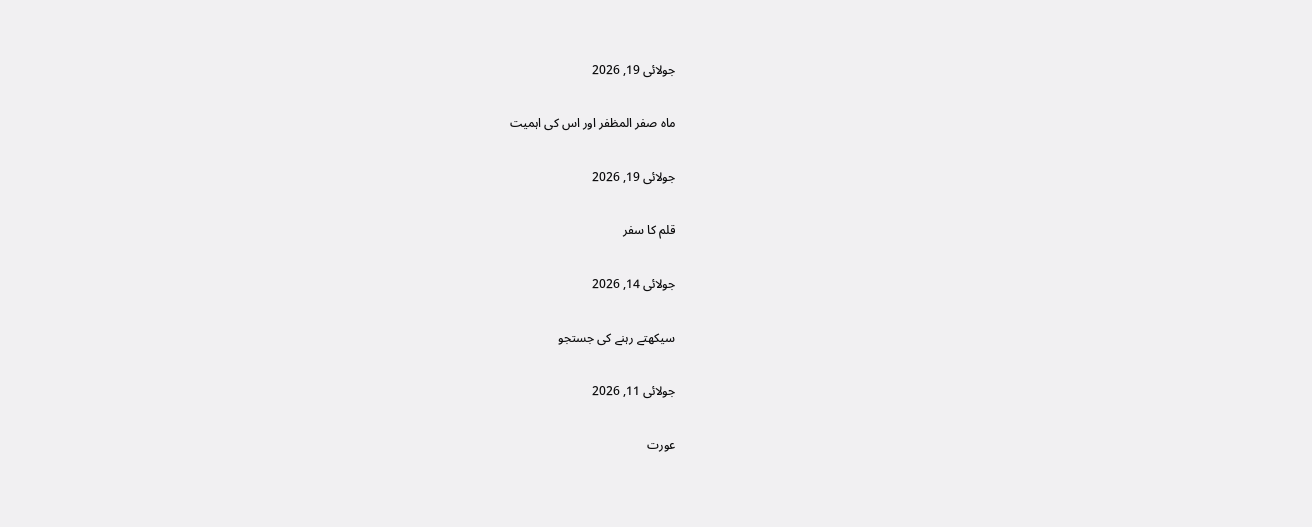جولائی 19, 2026

ماہ صفر المظفر اور اس کی اہمیت

جولائی 19, 2026

قلم کا سفر

جولائی 14, 2026

سیکھتے رہنے کی جستجو

جولائی 11, 2026

عورت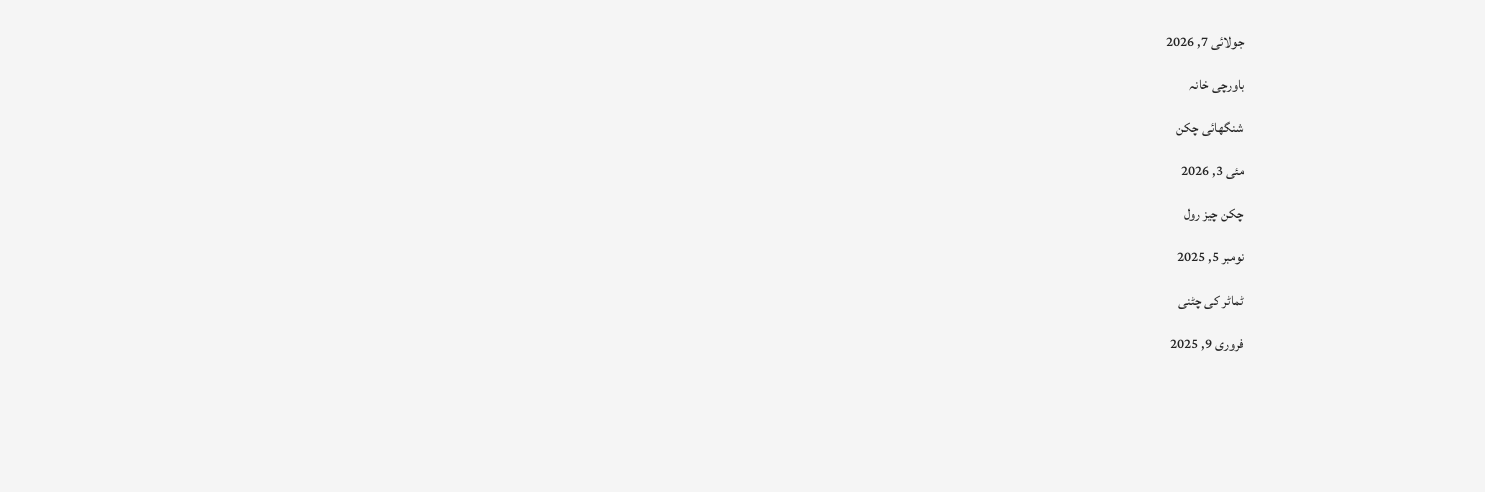جولائی 7, 2026

باورچی خانہ

شنگھائی چکن

مئی 3, 2026

چکن چیز رول

نومبر 5, 2025

ٹماٹر کی چٹنی

فروری 9, 2025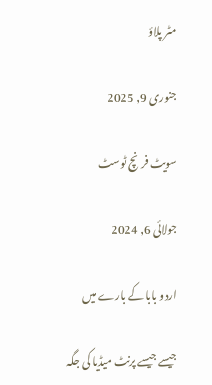مٹر پلاؤ

جنوری 9, 2025

سویٹ فرنچ ٹوسٹ

جولائی 6, 2024

اردو بابا کے بارے میں

جیسے جیسے پرنٹ میڈیا کی جگہ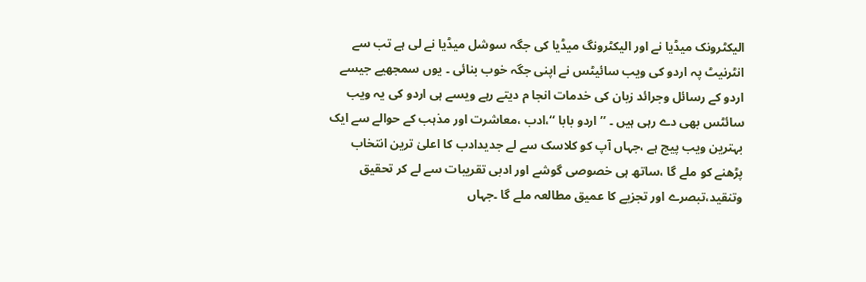الیکٹرونک میڈیا نے اور الیکٹرونگ میڈیا کی جگہ سوشل میڈیا نے لی ہے تب سے انٹرنیٹ پہ اردو کی ویب سائیٹس نے اپنی جگہ خوب بنائی ۔ یوں سمجھیے جیسے اردو کے رسائل وجرائد زبان کی خدمات انجا م دیتے رہے ویسے ہی اردو کی یہ ویب سائٹس بھی دے رہی ہیں ۔ ’’ اردو بابا ‘‘،ادب ،معاشرت اور مذہب کے حوالے سے ایک بہترین ویب پیج ہے ،جہاں آپ کو کلاسک سے لے جدیدادب کا اعلیٰ ترین انتخاب پڑھنے کو ملے گا ،ساتھ ہی خصوصی گوشے اور ادبی تقریبات سے لے کر تحقیق وتنقید،تبصرے اور تجزیے کا عمیق مطالعہ ملے گا ۔جہاں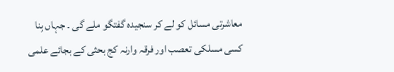معاشرتی مسائل کو لے کر سنجیدہ گفتگو ملے گی ۔ جہاں بِنا کسی مسلکی تعصب اور فرقہ وارنہ کج بحثی کے بجائے علمی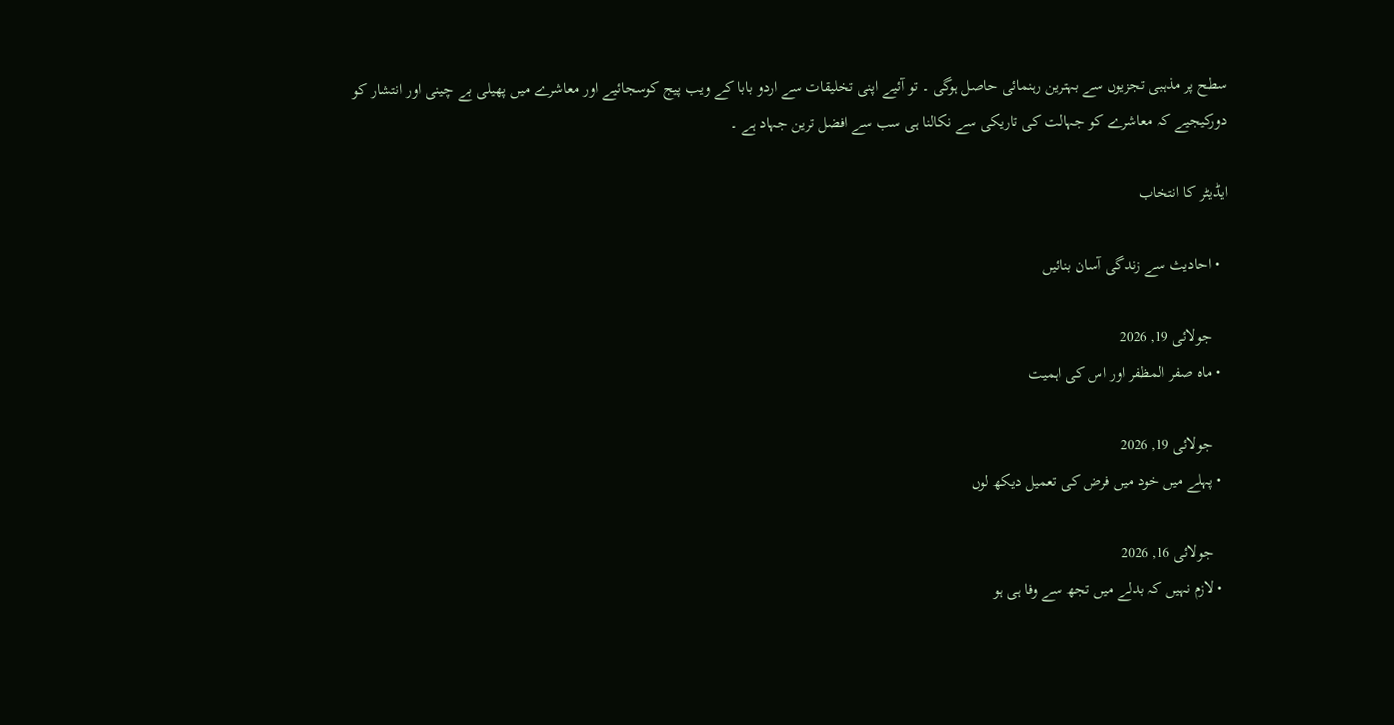سطح پر مذہبی تجزیوں سے بہترین رہنمائی حاصل ہوگی ۔ تو آئیے اپنی تخلیقات سے اردو بابا کے ویب پیج کوسجائیے اور معاشرے میں پھیلی بے چینی اور انتشار کو دورکیجیے کہ معاشرے کو جہالت کی تاریکی سے نکالنا ہی سب سے افضل ترین جہاد ہے ۔

ایڈیٹر کا انتخاب

  • احادیث سے زندگی آسان بنائیں

    جولائی 19, 2026
  • ماہ صفر المظفر اور اس کی اہمیت

    جولائی 19, 2026
  • پہلے میں خود میں فرض کی تعمیل دیکھ لوں

    جولائی 16, 2026
  • لازم نہیں کہ بدلے میں تجھ سے وفا ہی ہو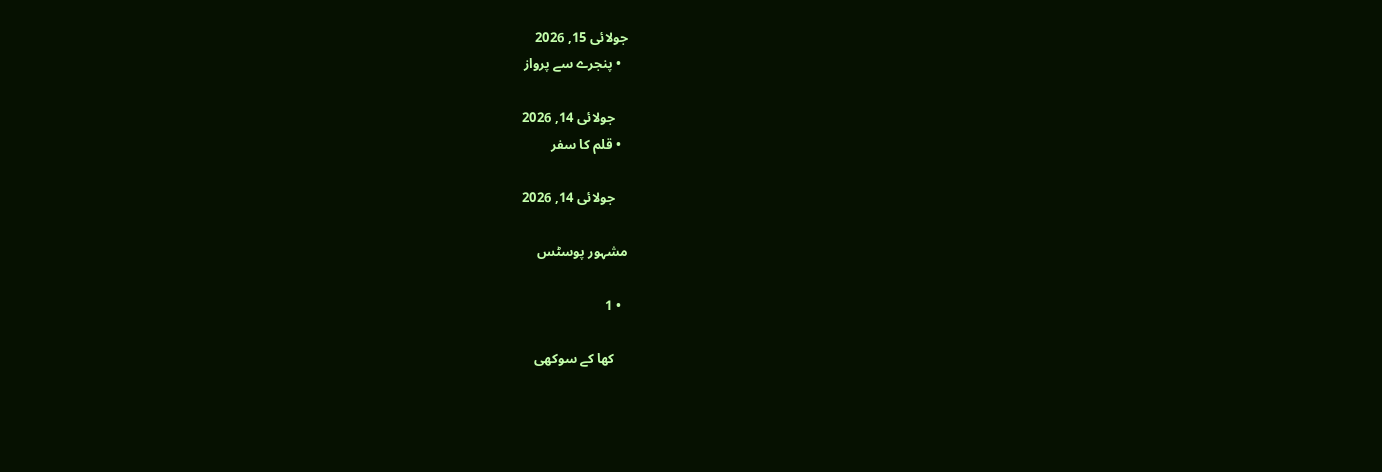جولائی 15, 2026
  • پنجرے سے پرواز

    جولائی 14, 2026
  • قلم کا سفر

    جولائی 14, 2026

مشہور پوسٹس

  • 1

    کھا کے سوکھی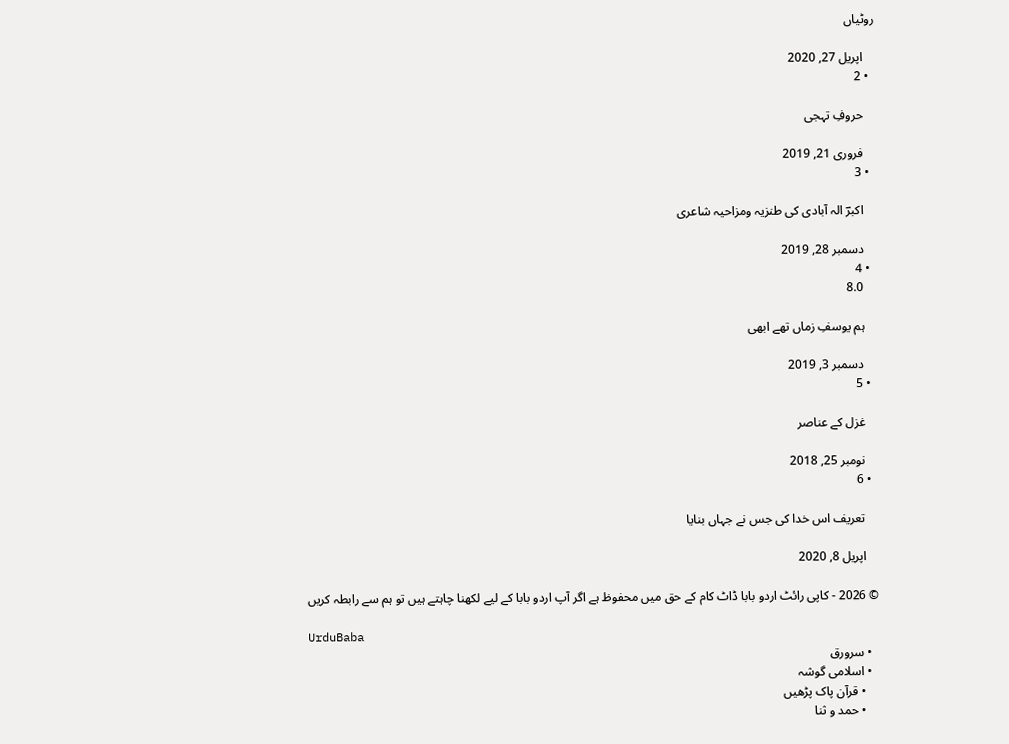روٹیاں

    اپریل 27, 2020
  • 2

    حروفِ تہجی

    فروری 21, 2019
  • 3

    اکبرؔ الہ آبادی کی طنزیہ ومزاحیہ شاعری

    دسمبر 28, 2019
  • 4
    8.0

    ہم یوسفِ زماں تھے ابھی

    دسمبر 3, 2019
  • 5

    غزل کے عناصر

    نومبر 25, 2018
  • 6

    تعریف اس خدا کی جس نے جہاں بنایا

    اپریل 8, 2020

© 2026 - کاپی رائٹ اردو بابا ڈاٹ کام کے حق میں محفوظ ہے اگر آپ اردو بابا کے لیے لکھنا چاہتے ہیں تو ہم سے رابطہ کریں

UrduBaba
  • سرورق
  • اسلامی گوشہ
    • قرآن پاک پڑھیں
    • حمد و ثنا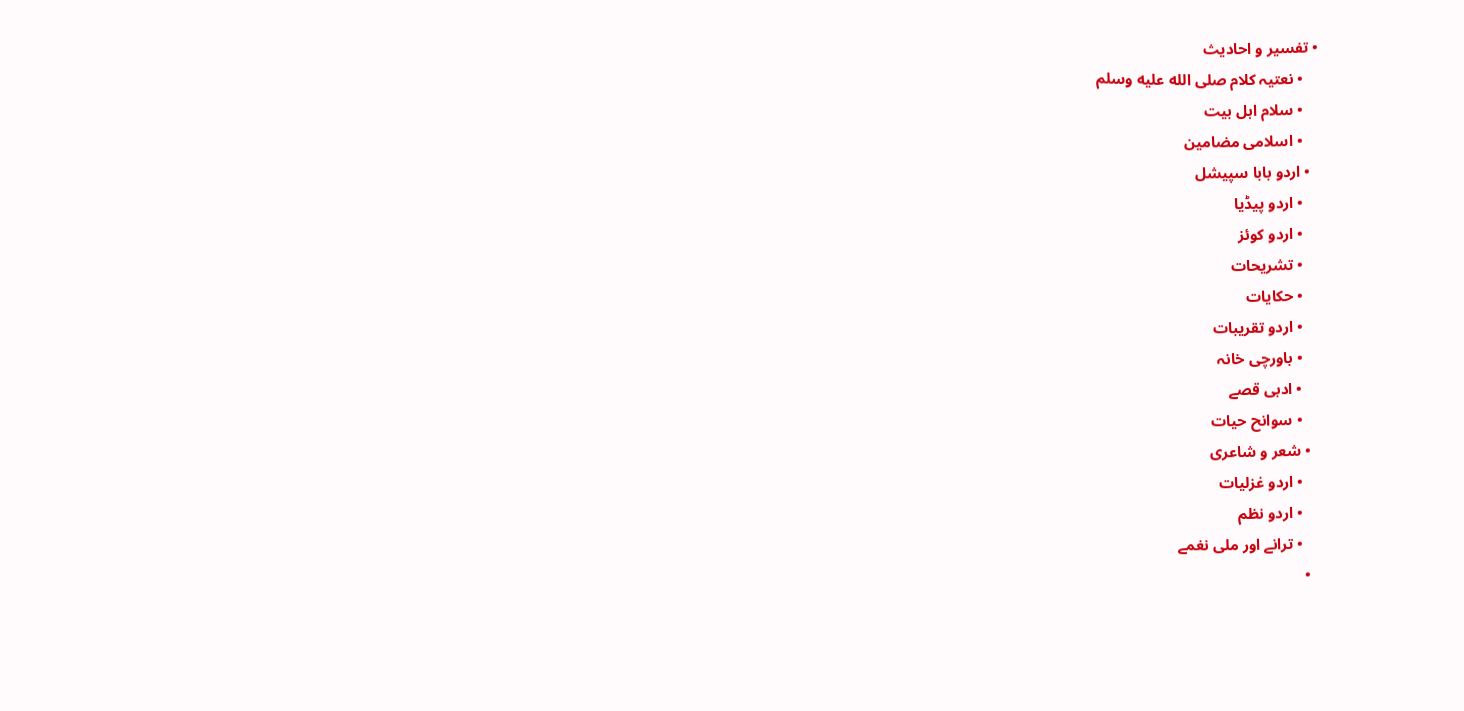• تفسیر و احادیث
    • نعتیہ کلام صلى الله عليه وسلم
    • سلام اہل بیت
    • اسلامی مضامین
  • اردو بابا سپیشل
    • اردو پیڈیا
    • اردو کوئز
    • تشریحات
    • حکایات
    • اردو تقریبات
    • باورچی خانہ
    • ادبی قصے
    • سوانح حیات
  • شعر و شاعری
    • اردو غزلیات
    • اردو نظم
    • ترانے اور ملی نغمے
  •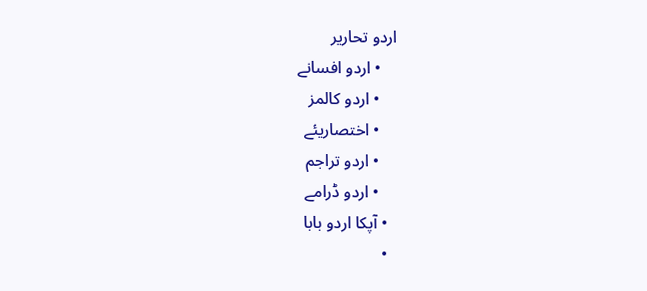اردو تحاریر
    • اردو افسانے
    • اردو کالمز
    • اختصاریئے
    • اردو تراجم
    • اردو ڈرامے
  • آپکا اردو بابا
  •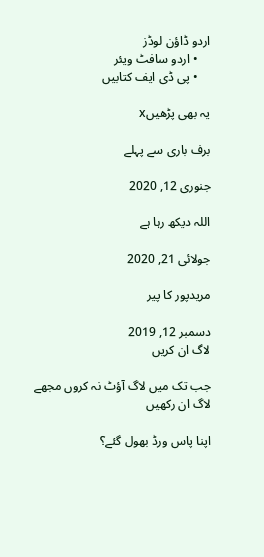اردو ڈاؤن لوڈز
    • اردو سافٹ ویئر
    • پی ڈی ایف کتابیں

یہ بھی پڑھیںx

برف باری سے پہلے

جنوری 12, 2020

اللہ دیکھ رہا ہے

جولائی 21, 2020

مریدپور کا پیر

دسمبر 12, 2019
لاگ ان کریں

جب تک میں لاگ آؤٹ نہ کروں مجھے لاگ ان رکھیں

اپنا پاس ورڈ بھول گئے؟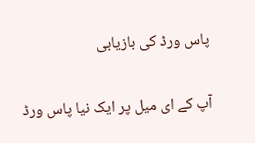پاس ورڈ کی بازیابی

آپ کے ای میل پر ایک نیا پاس ورڈ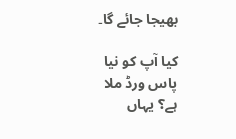بھیجا جائے گا۔

کیا آپ کو نیا پاس ورڈ ملا ہے؟ یہاں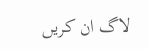لاگ ان کریں